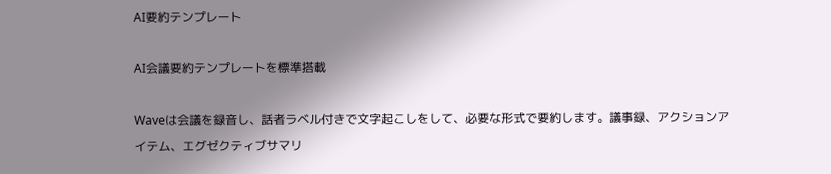AI要約テンプレート

AI会議要約テンプレートを標準搭載

Waveは会議を録音し、話者ラベル付きで文字起こしをして、必要な形式で要約します。議事録、アクションアイテム、エグゼクティブサマリ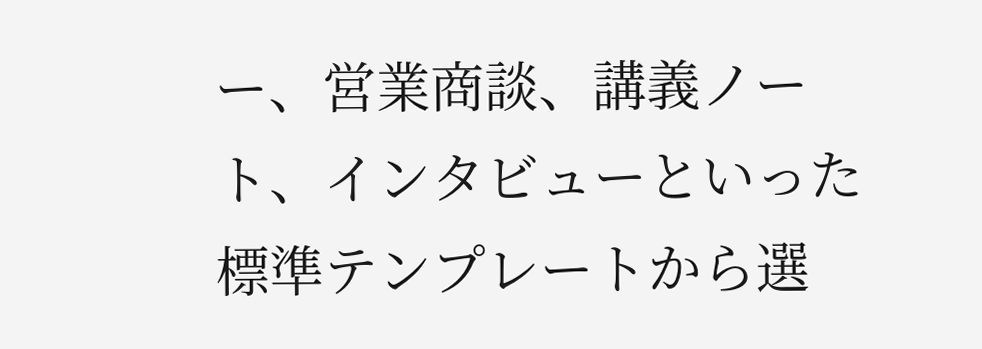ー、営業商談、講義ノート、インタビューといった標準テンプレートから選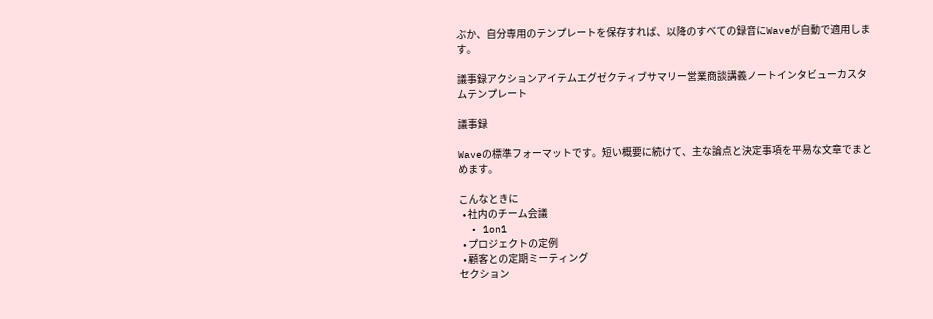ぶか、自分専用のテンプレートを保存すれば、以降のすべての録音にWaveが自動で適用します。

議事録アクションアイテムエグゼクティブサマリー営業商談講義ノートインタビューカスタムテンプレート

議事録

Waveの標準フォーマットです。短い概要に続けて、主な論点と決定事項を平易な文章でまとめます。

こんなときに
  • 社内のチーム会議
  • 1on1
  • プロジェクトの定例
  • 顧客との定期ミーティング
セクション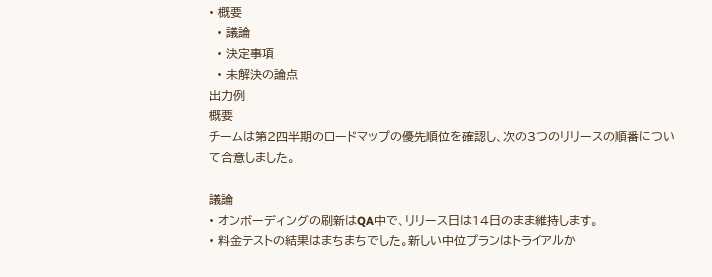• 概要
  • 議論
  • 決定事項
  • 未解決の論点
出力例
概要
チームは第2四半期のロードマップの優先順位を確認し、次の3つのリリースの順番について合意しました。

議論
• オンボーディングの刷新はQA中で、リリース日は14日のまま維持します。
• 料金テストの結果はまちまちでした。新しい中位プランはトライアルか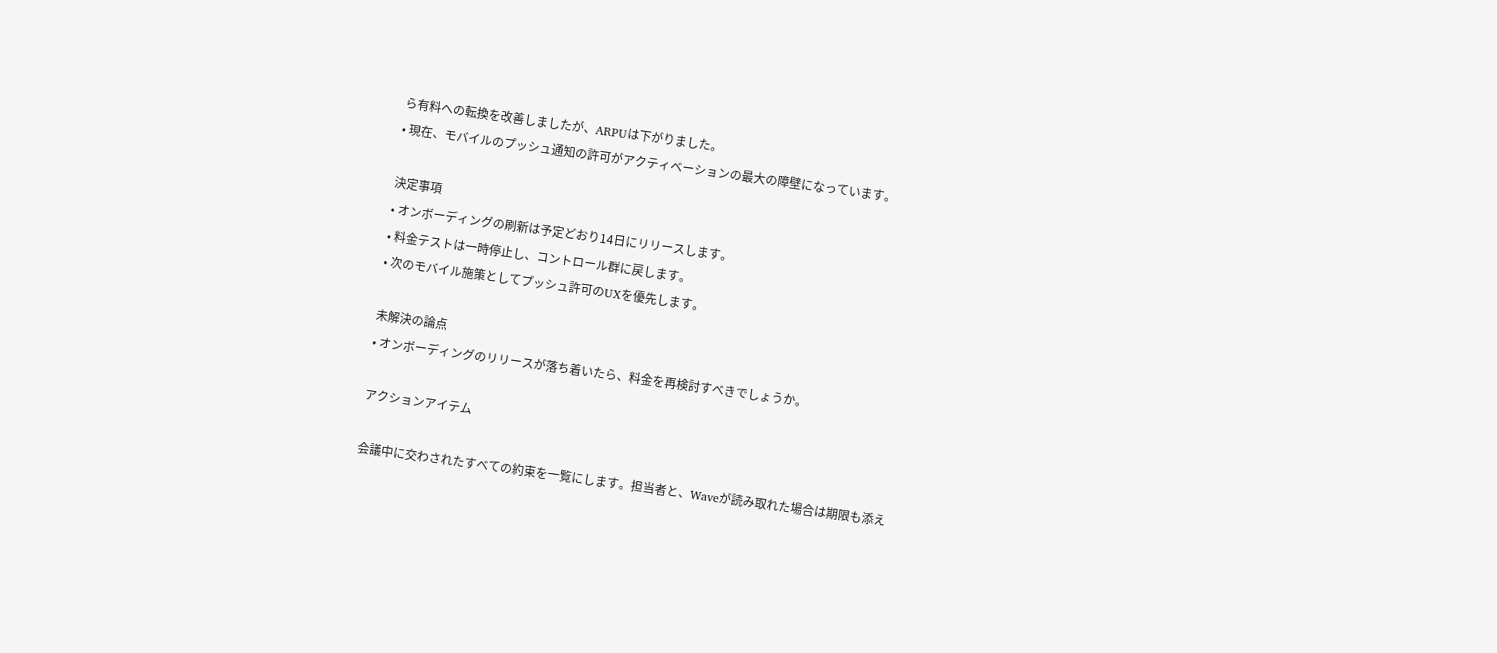ら有料への転換を改善しましたが、ARPUは下がりました。
• 現在、モバイルのプッシュ通知の許可がアクティベーションの最大の障壁になっています。

決定事項
• オンボーディングの刷新は予定どおり14日にリリースします。
• 料金テストは一時停止し、コントロール群に戻します。
• 次のモバイル施策としてプッシュ許可のUXを優先します。

未解決の論点
• オンボーディングのリリースが落ち着いたら、料金を再検討すべきでしょうか。

アクションアイテム

会議中に交わされたすべての約束を一覧にします。担当者と、Waveが読み取れた場合は期限も添え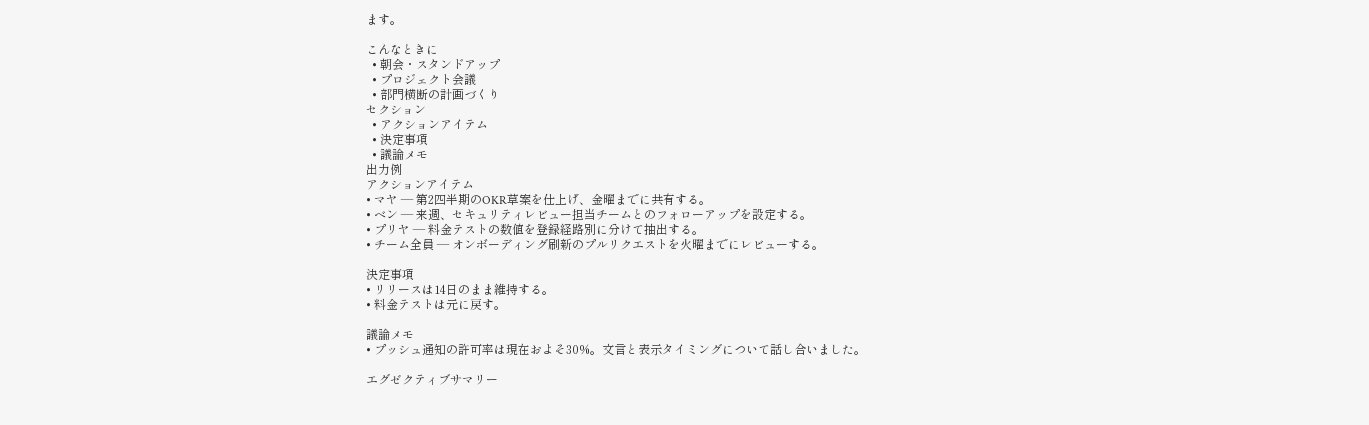ます。

こんなときに
  • 朝会・スタンドアップ
  • プロジェクト会議
  • 部門横断の計画づくり
セクション
  • アクションアイテム
  • 決定事項
  • 議論メモ
出力例
アクションアイテム
• マヤ — 第2四半期のOKR草案を仕上げ、金曜までに共有する。
• ベン — 来週、セキュリティレビュー担当チームとのフォローアップを設定する。
• プリヤ — 料金テストの数値を登録経路別に分けて抽出する。
• チーム全員 — オンボーディング刷新のプルリクエストを火曜までにレビューする。

決定事項
• リリースは14日のまま維持する。
• 料金テストは元に戻す。

議論メモ
• プッシュ通知の許可率は現在およそ30%。文言と表示タイミングについて話し合いました。

エグゼクティブサマリー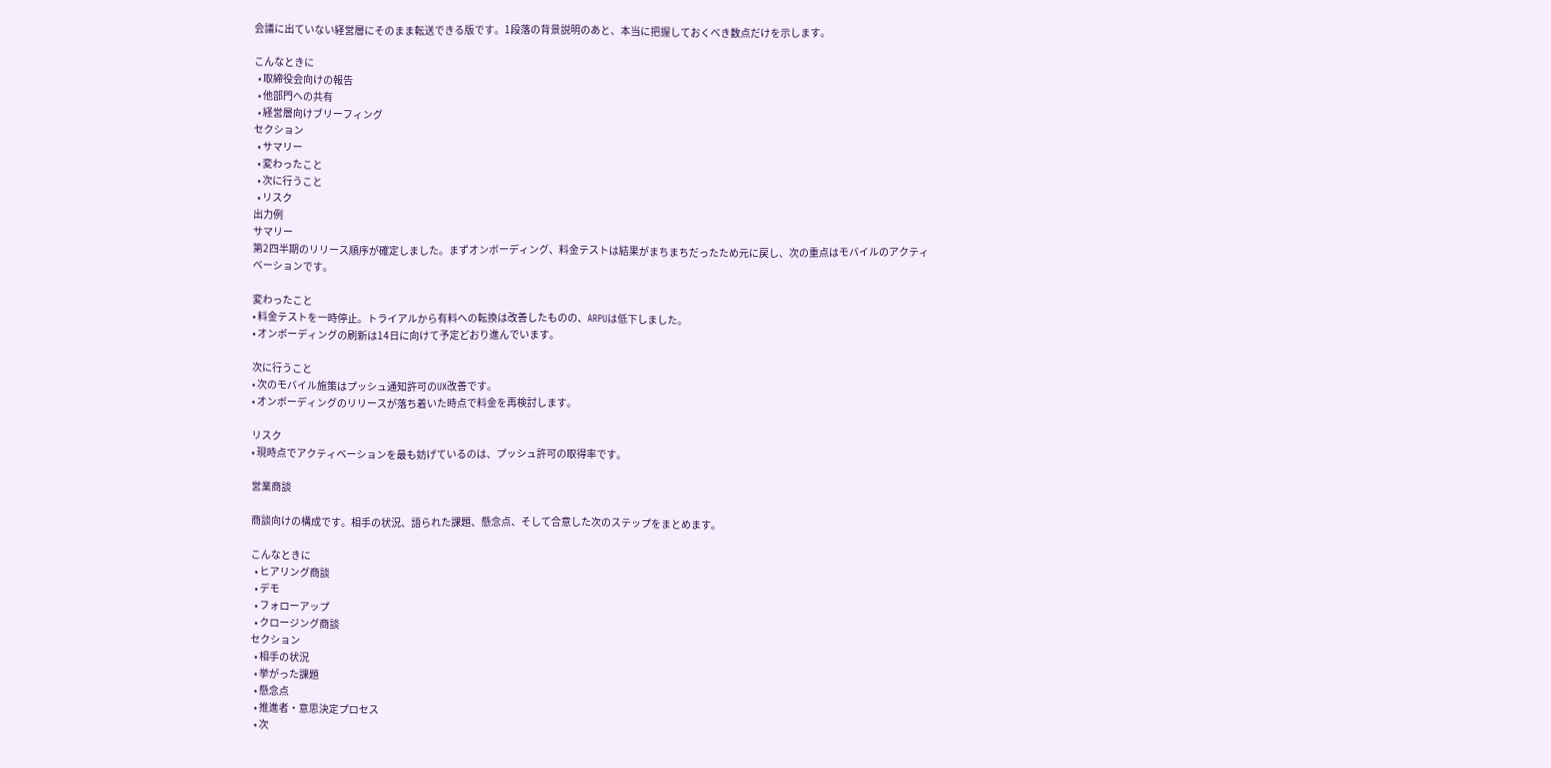会議に出ていない経営層にそのまま転送できる版です。1段落の背景説明のあと、本当に把握しておくべき数点だけを示します。

こんなときに
  • 取締役会向けの報告
  • 他部門への共有
  • 経営層向けブリーフィング
セクション
  • サマリー
  • 変わったこと
  • 次に行うこと
  • リスク
出力例
サマリー
第2四半期のリリース順序が確定しました。まずオンボーディング、料金テストは結果がまちまちだったため元に戻し、次の重点はモバイルのアクティベーションです。

変わったこと
• 料金テストを一時停止。トライアルから有料への転換は改善したものの、ARPUは低下しました。
• オンボーディングの刷新は14日に向けて予定どおり進んでいます。

次に行うこと
• 次のモバイル施策はプッシュ通知許可のUX改善です。
• オンボーディングのリリースが落ち着いた時点で料金を再検討します。

リスク
• 現時点でアクティベーションを最も妨げているのは、プッシュ許可の取得率です。

営業商談

商談向けの構成です。相手の状況、語られた課題、懸念点、そして合意した次のステップをまとめます。

こんなときに
  • ヒアリング商談
  • デモ
  • フォローアップ
  • クロージング商談
セクション
  • 相手の状況
  • 挙がった課題
  • 懸念点
  • 推進者・意思決定プロセス
  • 次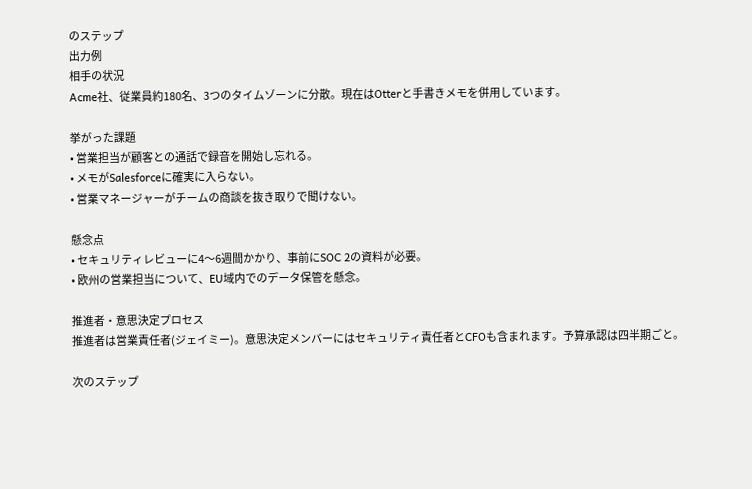のステップ
出力例
相手の状況
Acme社、従業員約180名、3つのタイムゾーンに分散。現在はOtterと手書きメモを併用しています。

挙がった課題
• 営業担当が顧客との通話で録音を開始し忘れる。
• メモがSalesforceに確実に入らない。
• 営業マネージャーがチームの商談を抜き取りで聞けない。

懸念点
• セキュリティレビューに4〜6週間かかり、事前にSOC 2の資料が必要。
• 欧州の営業担当について、EU域内でのデータ保管を懸念。

推進者・意思決定プロセス
推進者は営業責任者(ジェイミー)。意思決定メンバーにはセキュリティ責任者とCFOも含まれます。予算承認は四半期ごと。

次のステップ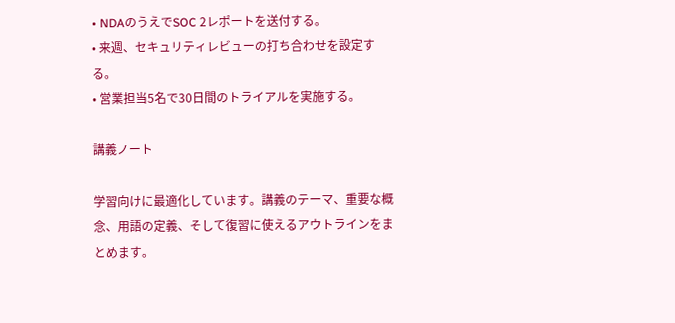• NDAのうえでSOC 2レポートを送付する。
• 来週、セキュリティレビューの打ち合わせを設定する。
• 営業担当5名で30日間のトライアルを実施する。

講義ノート

学習向けに最適化しています。講義のテーマ、重要な概念、用語の定義、そして復習に使えるアウトラインをまとめます。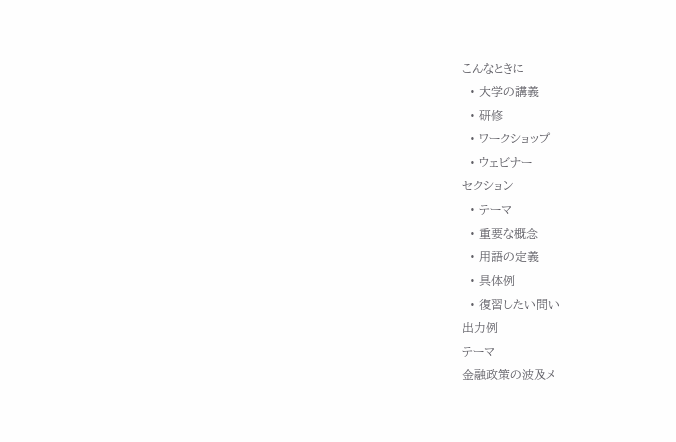こんなときに
  • 大学の講義
  • 研修
  • ワークショップ
  • ウェビナー
セクション
  • テーマ
  • 重要な概念
  • 用語の定義
  • 具体例
  • 復習したい問い
出力例
テーマ
金融政策の波及メ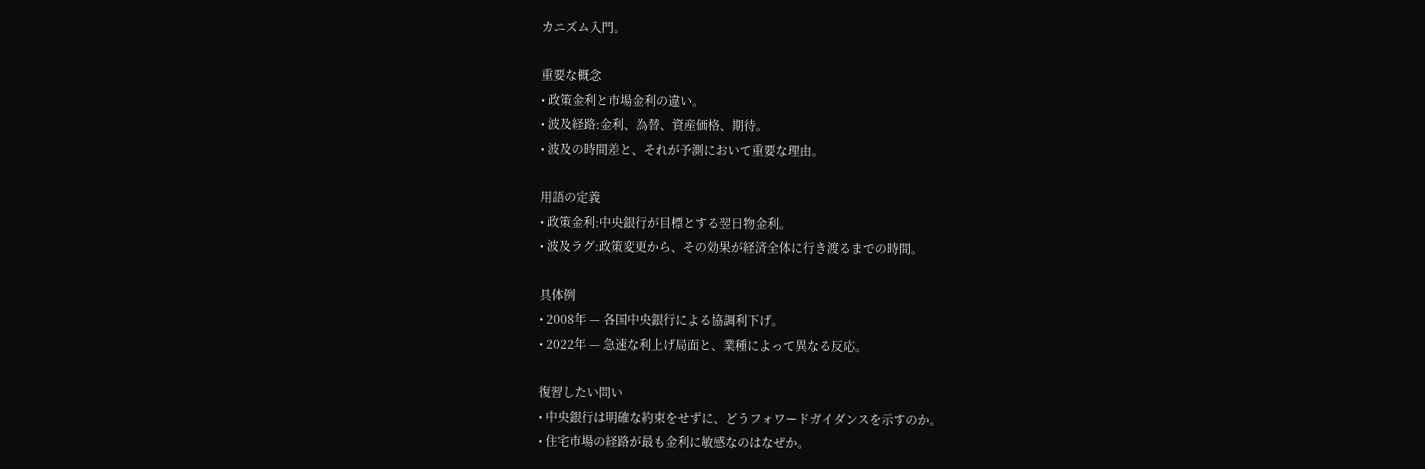カニズム入門。

重要な概念
• 政策金利と市場金利の違い。
• 波及経路:金利、為替、資産価格、期待。
• 波及の時間差と、それが予測において重要な理由。

用語の定義
• 政策金利:中央銀行が目標とする翌日物金利。
• 波及ラグ:政策変更から、その効果が経済全体に行き渡るまでの時間。

具体例
• 2008年 — 各国中央銀行による協調利下げ。
• 2022年 — 急速な利上げ局面と、業種によって異なる反応。

復習したい問い
• 中央銀行は明確な約束をせずに、どうフォワードガイダンスを示すのか。
• 住宅市場の経路が最も金利に敏感なのはなぜか。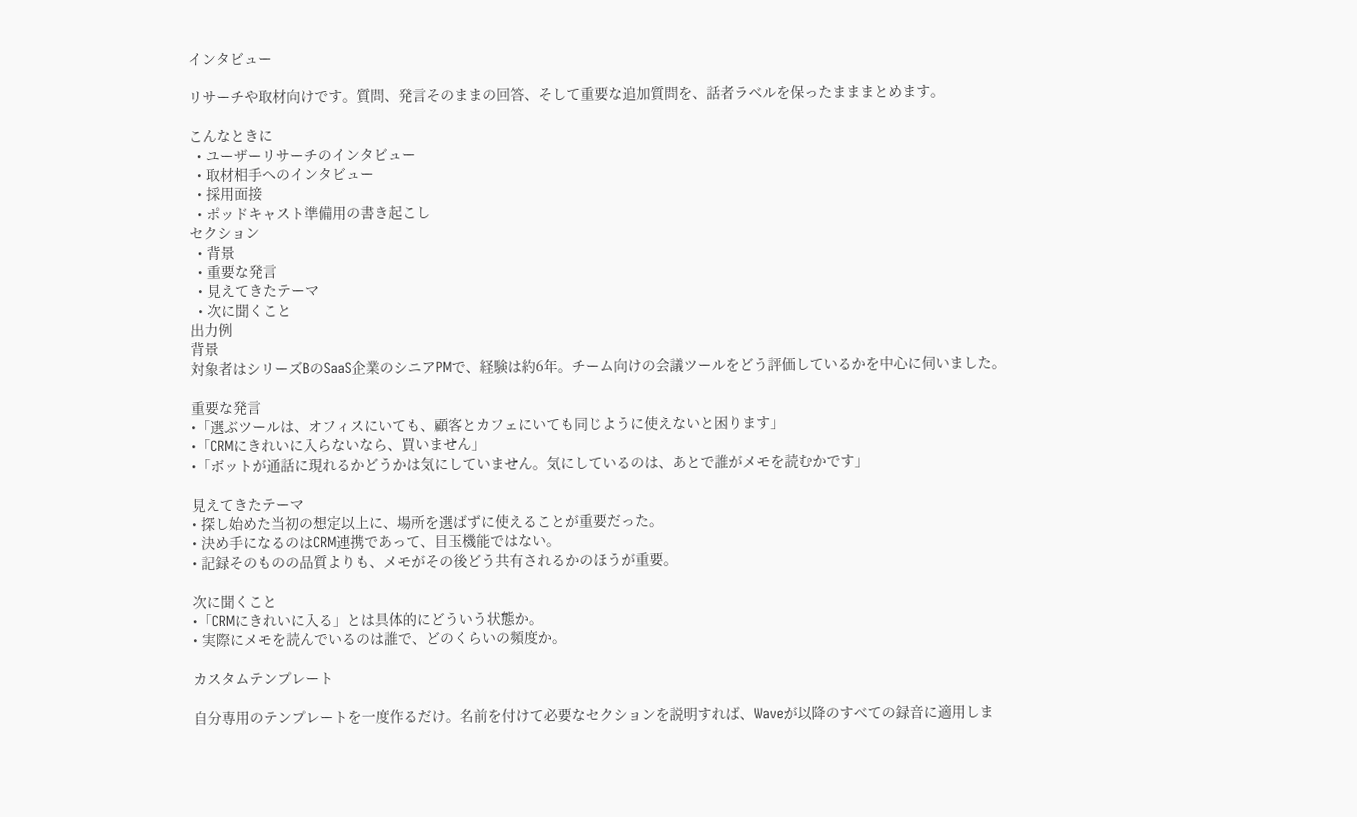インタビュー

リサーチや取材向けです。質問、発言そのままの回答、そして重要な追加質問を、話者ラベルを保ったまままとめます。

こんなときに
  • ユーザーリサーチのインタビュー
  • 取材相手へのインタビュー
  • 採用面接
  • ポッドキャスト準備用の書き起こし
セクション
  • 背景
  • 重要な発言
  • 見えてきたテーマ
  • 次に聞くこと
出力例
背景
対象者はシリーズBのSaaS企業のシニアPMで、経験は約6年。チーム向けの会議ツールをどう評価しているかを中心に伺いました。

重要な発言
•「選ぶツールは、オフィスにいても、顧客とカフェにいても同じように使えないと困ります」
•「CRMにきれいに入らないなら、買いません」
•「ボットが通話に現れるかどうかは気にしていません。気にしているのは、あとで誰がメモを読むかです」

見えてきたテーマ
• 探し始めた当初の想定以上に、場所を選ばずに使えることが重要だった。
• 決め手になるのはCRM連携であって、目玉機能ではない。
• 記録そのものの品質よりも、メモがその後どう共有されるかのほうが重要。

次に聞くこと
•「CRMにきれいに入る」とは具体的にどういう状態か。
• 実際にメモを読んでいるのは誰で、どのくらいの頻度か。

カスタムテンプレート

自分専用のテンプレートを一度作るだけ。名前を付けて必要なセクションを説明すれば、Waveが以降のすべての録音に適用しま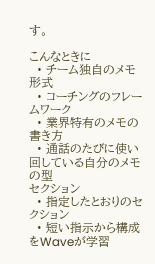す。

こんなときに
  • チーム独自のメモ形式
  • コーチングのフレームワーク
  • 業界特有のメモの書き方
  • 通話のたびに使い回している自分のメモの型
セクション
  • 指定したとおりのセクション
  • 短い指示から構成をWaveが学習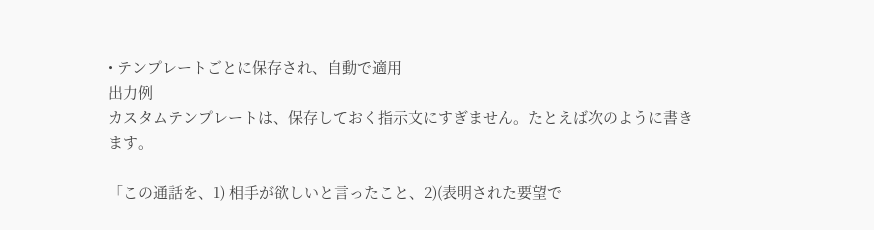• テンプレートごとに保存され、自動で適用
出力例
カスタムテンプレートは、保存しておく指示文にすぎません。たとえば次のように書きます。

「この通話を、1) 相手が欲しいと言ったこと、2)(表明された要望で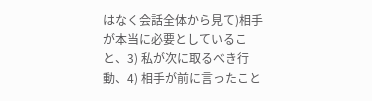はなく会話全体から見て)相手が本当に必要としていること、3) 私が次に取るべき行動、4) 相手が前に言ったこと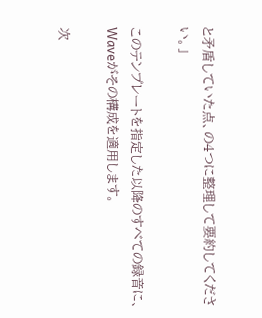と矛盾していた点、の4つに整理して要約してください。」

このテンプレートを指定した以降のすべての録音に、Waveがその構成を適用します。

次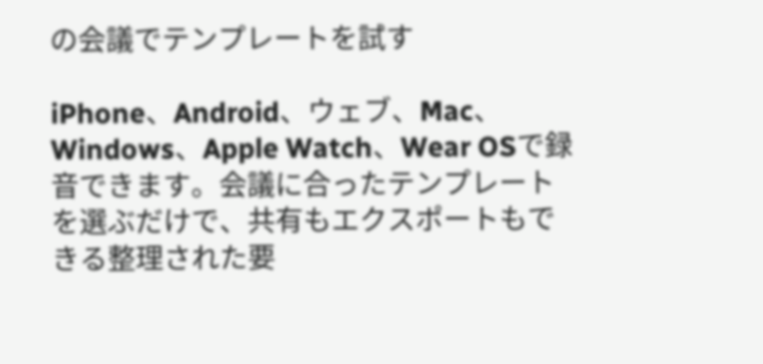の会議でテンプレートを試す

iPhone、Android、ウェブ、Mac、Windows、Apple Watch、Wear OSで録音できます。会議に合ったテンプレートを選ぶだけで、共有もエクスポートもできる整理された要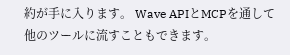約が手に入ります。 Wave APIとMCPを通して他のツールに流すこともできます。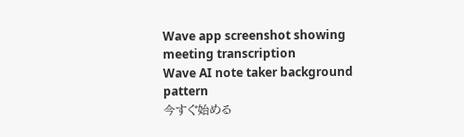Wave app screenshot showing meeting transcription
Wave AI note taker background pattern
今すぐ始める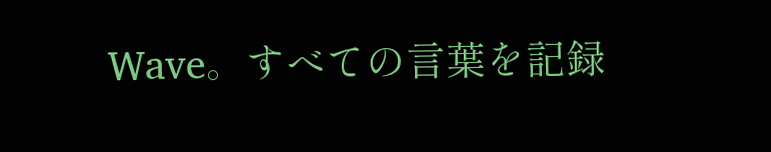Wave。すべての言葉を記録